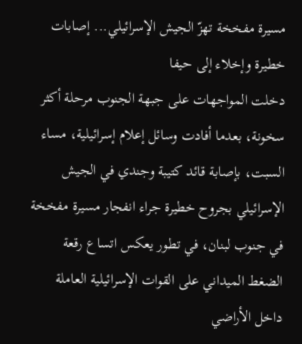مسيرة مفخخة تهزّ الجيش الإسرائيلي... إصابات خطيرة وإخلاء إلى حيفا
دخلت المواجهات على جبهة الجنوب مرحلة أكثر سخونة، بعدما أفادت وسائل إعلام إسرائيلية، مساء السبت، بإصابة قائد كتيبة وجندي في الجيش الإسرائيلي بجروح خطيرة جراء انفجار مسيرة مفخخة في جنوب لبنان، في تطور يعكس اتساع رقعة الضغط الميداني على القوات الإسرائيلية العاملة داخل الأراضي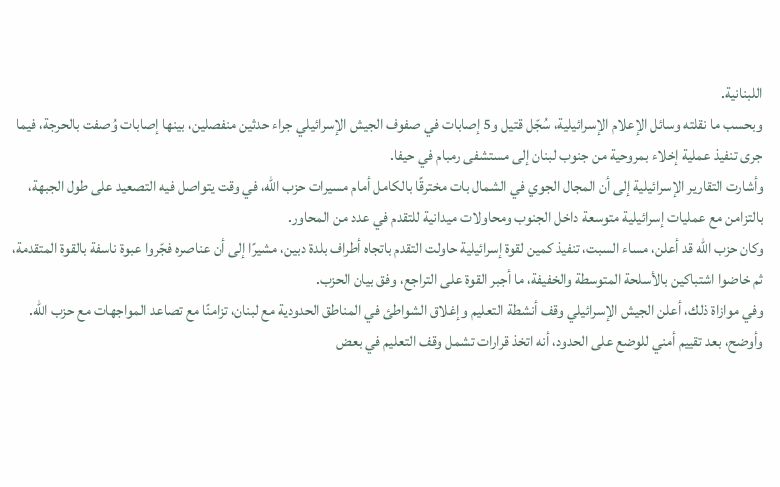اللبنانية.
وبحسب ما نقلته وسائل الإعلام الإسرائيلية، سُجّل قتيل و5 إصابات في صفوف الجيش الإسرائيلي جراء حدثين منفصلين، بينها إصابات وُصفت بالحرجة، فيما جرى تنفيذ عملية إخلاء بمروحية من جنوب لبنان إلى مستشفى رمبام في حيفا.
وأشارت التقارير الإسرائيلية إلى أن المجال الجوي في الشمال بات مخترقًا بالكامل أمام مسيرات حزب الله، في وقت يتواصل فيه التصعيد على طول الجبهة، بالتزامن مع عمليات إسرائيلية متوسعة داخل الجنوب ومحاولات ميدانية للتقدم في عدد من المحاور.
وكان حزب الله قد أعلن، مساء السبت، تنفيذ كمين لقوة إسرائيلية حاولت التقدم باتجاه أطراف بلدة دبين، مشيرًا إلى أن عناصره فجّروا عبوة ناسفة بالقوة المتقدمة، ثم خاضوا اشتباكين بالأسلحة المتوسطة والخفيفة، ما أجبر القوة على التراجع، وفق بيان الحزب.
وفي موازاة ذلك، أعلن الجيش الإسرائيلي وقف أنشطة التعليم وإغلاق الشواطئ في المناطق الحدودية مع لبنان، تزامنًا مع تصاعد المواجهات مع حزب الله. وأوضح، بعد تقييم أمني للوضع على الحدود، أنه اتخذ قرارات تشمل وقف التعليم في بعض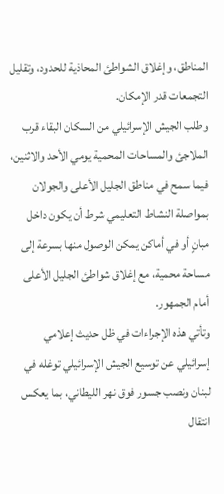المناطق، وإغلاق الشواطئ المحاذية للحدود، وتقليل التجمعات قدر الإمكان.
وطلب الجيش الإسرائيلي من السكان البقاء قرب الملاجئ والمساحات المحمية يومي الأحد والاثنين، فيما سمح في مناطق الجليل الأعلى والجولان بمواصلة النشاط التعليمي شرط أن يكون داخل مبانٍ أو في أماكن يمكن الوصول منها بسرعة إلى مساحة محمية، مع إغلاق شواطئ الجليل الأعلى أمام الجمهور.
وتأتي هذه الإجراءات في ظل حديث إعلامي إسرائيلي عن توسيع الجيش الإسرائيلي توغله في لبنان ونصب جسور فوق نهر الليطاني، بما يعكس انتقال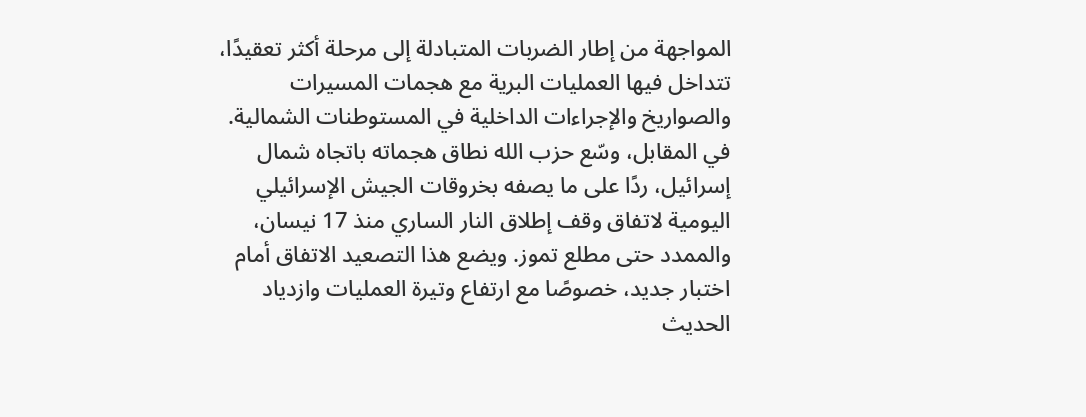المواجهة من إطار الضربات المتبادلة إلى مرحلة أكثر تعقيدًا، تتداخل فيها العمليات البرية مع هجمات المسيرات والصواريخ والإجراءات الداخلية في المستوطنات الشمالية.
في المقابل، وسّع حزب الله نطاق هجماته باتجاه شمال إسرائيل، ردًا على ما يصفه بخروقات الجيش الإسرائيلي اليومية لاتفاق وقف إطلاق النار الساري منذ 17 نيسان، والممدد حتى مطلع تموز. ويضع هذا التصعيد الاتفاق أمام اختبار جديد، خصوصًا مع ارتفاع وتيرة العمليات وازدياد الحديث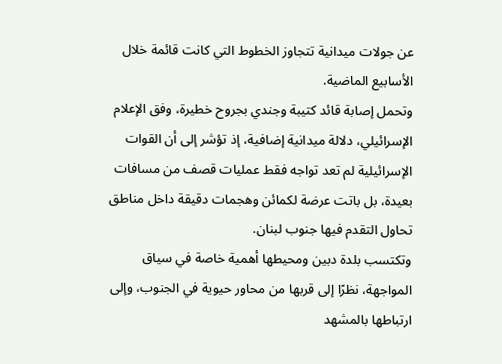عن جولات ميدانية تتجاوز الخطوط التي كانت قائمة خلال الأسابيع الماضية.
وتحمل إصابة قائد كتيبة وجندي بجروح خطيرة، وفق الإعلام الإسرائيلي، دلالة ميدانية إضافية، إذ تؤشر إلى أن القوات الإسرائيلية لم تعد تواجه فقط عمليات قصف من مسافات بعيدة، بل باتت عرضة لكمائن وهجمات دقيقة داخل مناطق تحاول التقدم فيها جنوب لبنان.
وتكتسب بلدة دبين ومحيطها أهمية خاصة في سياق المواجهة، نظرًا إلى قربها من محاور حيوية في الجنوب، وإلى ارتباطها بالمشهد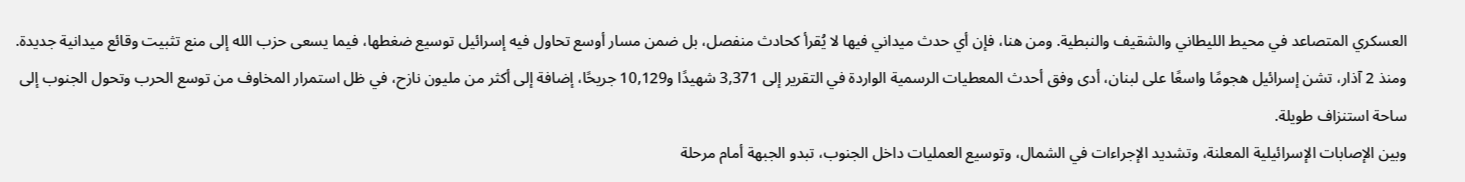العسكري المتصاعد في محيط الليطاني والشقيف والنبطية. ومن هنا، فإن أي حدث ميداني فيها لا يُقرأ كحادث منفصل، بل ضمن مسار أوسع تحاول فيه إسرائيل توسيع ضغطها، فيما يسعى حزب الله إلى منع تثبيت وقائع ميدانية جديدة.
ومنذ 2 آذار، تشن إسرائيل هجومًا واسعًا على لبنان، أدى وفق أحدث المعطيات الرسمية الواردة في التقرير إلى 3,371 شهيدًا و10,129 جريحًا، إضافة إلى أكثر من مليون نازح، في ظل استمرار المخاوف من توسع الحرب وتحول الجنوب إلى ساحة استنزاف طويلة.
وبين الإصابات الإسرائيلية المعلنة، وتشديد الإجراءات في الشمال، وتوسيع العمليات داخل الجنوب، تبدو الجبهة أمام مرحلة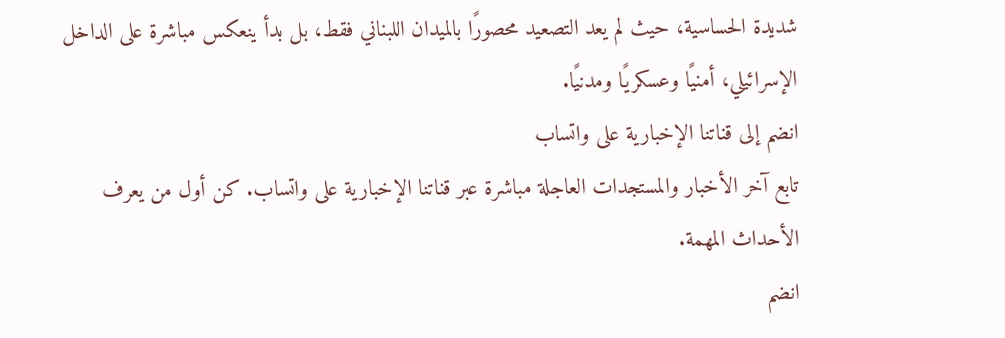شديدة الحساسية، حيث لم يعد التصعيد محصورًا بالميدان اللبناني فقط، بل بدأ ينعكس مباشرة على الداخل الإسرائيلي، أمنيًا وعسكريًا ومدنيًا.
انضم إلى قناتنا الإخبارية على واتساب
تابع آخر الأخبار والمستجدات العاجلة مباشرة عبر قناتنا الإخبارية على واتساب. كن أول من يعرف الأحداث المهمة.
انضم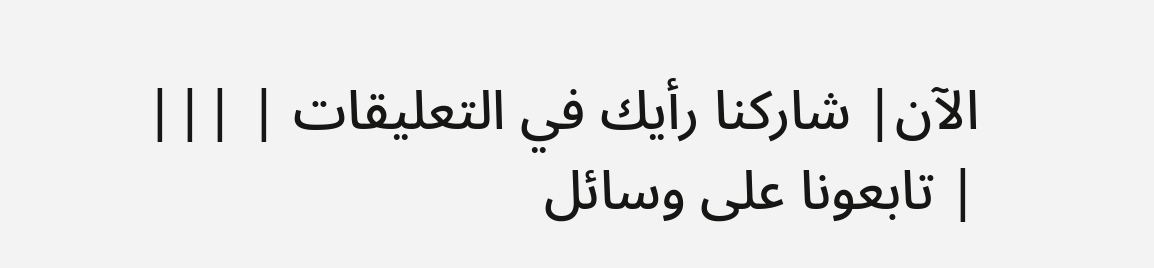الآن| شاركنا رأيك في التعليقات | |||
| تابعونا على وسائل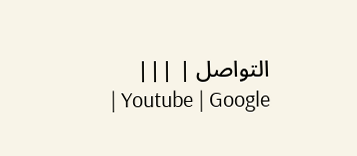التواصل | |||
| Youtube | Google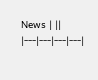News | ||
|---|---|---|---|